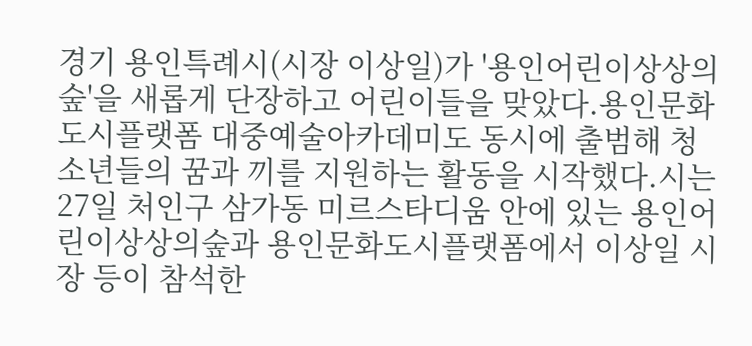경기 용인특례시(시장 이상일)가 '용인어린이상상의숲'을 새롭게 단장하고 어린이들을 맞았다.용인문화도시플랫폼 대중예술아카데미도 동시에 출범해 청소년들의 꿈과 끼를 지원하는 활동을 시작했다.시는 27일 처인구 삼가동 미르스타디움 안에 있는 용인어린이상상의숲과 용인문화도시플랫폼에서 이상일 시장 등이 참석한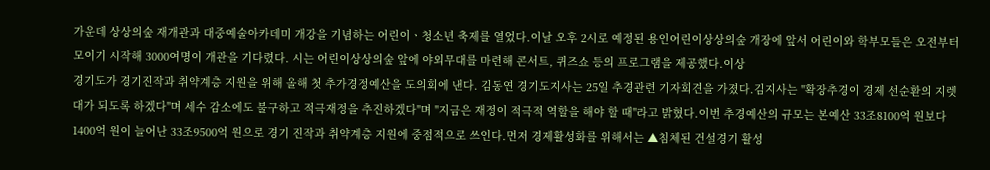가운데 상상의숲 재개관과 대중예술아카데미 개강을 기념하는 어린이ㆍ청소년 축제를 열었다.이날 오후 2시로 예정된 용인어린이상상의숲 개장에 앞서 어린이와 학부모들은 오전부터 모이기 시작해 3000여명이 개관을 기다렸다. 시는 어린이상상의숲 앞에 야외무대를 마련해 콘서트, 퀴즈쇼 등의 프로그램을 제공했다.이상
경기도가 경기진작과 취약계층 지원을 위해 올해 첫 추가경정예산을 도의회에 낸다. 김동연 경기도지사는 25일 추경관련 기자회견을 가졌다.김지사는 "확장추경이 경제 선순환의 지렛대가 되도록 하겠다"며 세수 감소에도 불구하고 적극재정을 추진하겠다"며 "지금은 재정이 적극적 역할을 해야 할 때"라고 밝혔다.이번 추경예산의 규모는 본예산 33조8100억 원보다 1400억 원이 늘어난 33조9500억 원으로 경기 진작과 취약계층 지원에 중점적으로 쓰인다.먼저 경제활성화를 위해서는 ▲침체된 건설경기 활성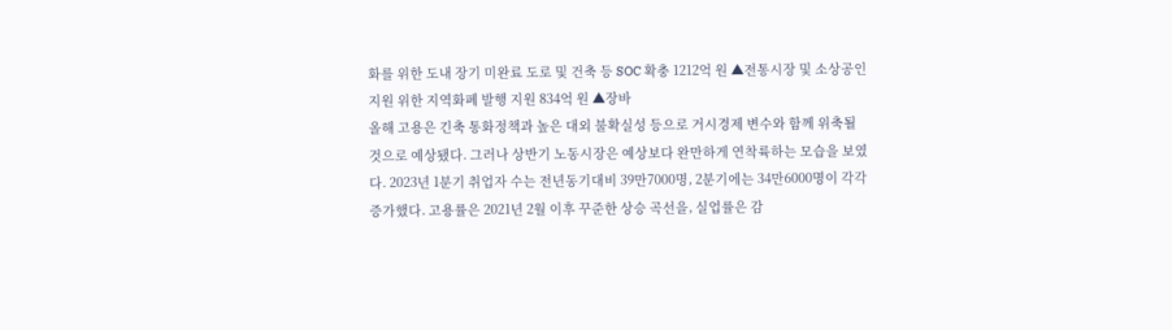화를 위한 도내 장기 미완료 도로 및 건축 등 SOC 확충 1212억 원 ▲전통시장 및 소상공인 지원 위한 지역화폐 발행 지원 834억 원 ▲장바
올해 고용은 긴축 통화정책과 높은 대외 불확실성 등으로 거시경제 변수와 함께 위축될 것으로 예상됐다. 그러나 상반기 노동시장은 예상보다 완만하게 연착륙하는 모습을 보였다. 2023년 1분기 취업자 수는 전년동기대비 39만7000명, 2분기에는 34만6000명이 각각 증가했다. 고용률은 2021년 2월 이후 꾸준한 상승 곡선을, 실업률은 감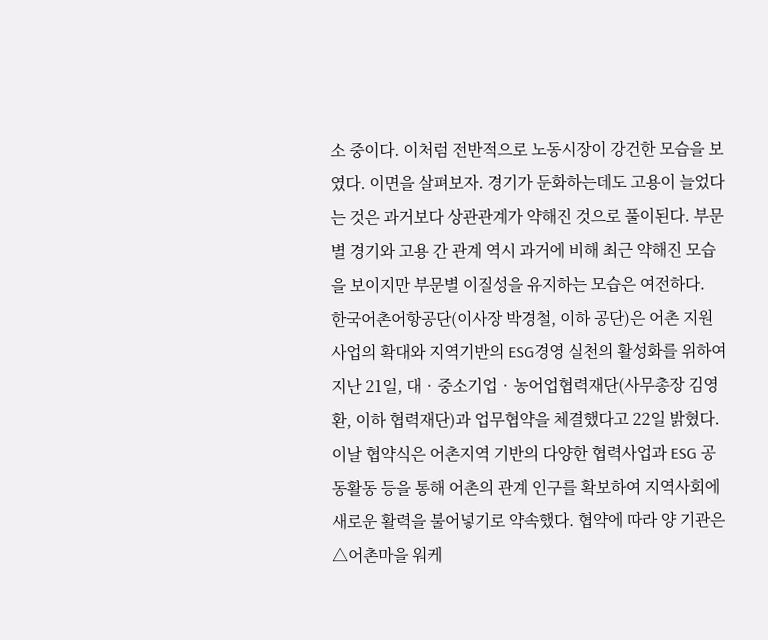소 중이다. 이처럼 전반적으로 노동시장이 강건한 모습을 보였다. 이면을 살펴보자. 경기가 둔화하는데도 고용이 늘었다는 것은 과거보다 상관관계가 약해진 것으로 풀이된다. 부문별 경기와 고용 간 관계 역시 과거에 비해 최근 약해진 모습을 보이지만 부문별 이질성을 유지하는 모습은 여전하다.
한국어촌어항공단(이사장 박경철, 이하 공단)은 어촌 지원사업의 확대와 지역기반의 ESG경영 실천의 활성화를 위하여 지난 21일, 대‧중소기업‧농어업협력재단(사무총장 김영환, 이하 협력재단)과 업무협약을 체결했다고 22일 밝혔다. 이날 협약식은 어촌지역 기반의 다양한 협력사업과 ESG 공동활동 등을 통해 어촌의 관계 인구를 확보하여 지역사회에 새로운 활력을 불어넣기로 약속했다. 협약에 따라 양 기관은 △어촌마을 워케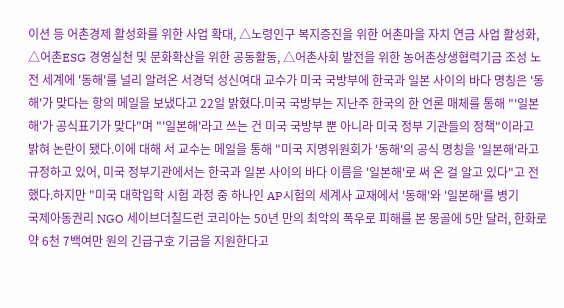이션 등 어촌경제 활성화를 위한 사업 확대, △노령인구 복지증진을 위한 어촌마을 자치 연금 사업 활성화, △어촌ESG 경영실천 및 문화확산을 위한 공동활동, △어촌사회 발전을 위한 농어촌상생협력기금 조성 노
전 세계에 '동해'를 널리 알려온 서경덕 성신여대 교수가 미국 국방부에 한국과 일본 사이의 바다 명칭은 '동해'가 맞다는 항의 메일을 보냈다고 22일 밝혔다.미국 국방부는 지난주 한국의 한 언론 매체를 통해 "'일본해'가 공식표기가 맞다"며 "'일본해'라고 쓰는 건 미국 국방부 뿐 아니라 미국 정부 기관들의 정책"이라고 밝혀 논란이 됐다.이에 대해 서 교수는 메일을 통해 "미국 지명위원회가 '동해'의 공식 명칭을 '일본해'라고 규정하고 있어, 미국 정부기관에서는 한국과 일본 사이의 바다 이름을 '일본해'로 써 온 걸 알고 있다"고 전했다.하지만 "미국 대학입학 시험 과정 중 하나인 AP시험의 세계사 교재에서 '동해'와 '일본해'를 병기
국제아동권리 NGO 세이브더칠드런 코리아는 50년 만의 최악의 폭우로 피해를 본 몽골에 5만 달러, 한화로 약 6천 7백여만 원의 긴급구호 기금을 지원한다고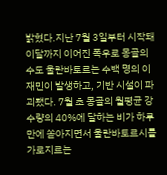밝혔다.지난 7월 3일부터 시작돼 이달까지 이어진 폭우로 몽골의 수도 울란바토르는 수백 명의 이재민이 발생하고, 기반 시설이 파괴됐다. 7월 초 몽골의 월평균 강수량의 40%에 달하는 비가 하루 만에 쏟아지면서 울란바토르시를 가로지르는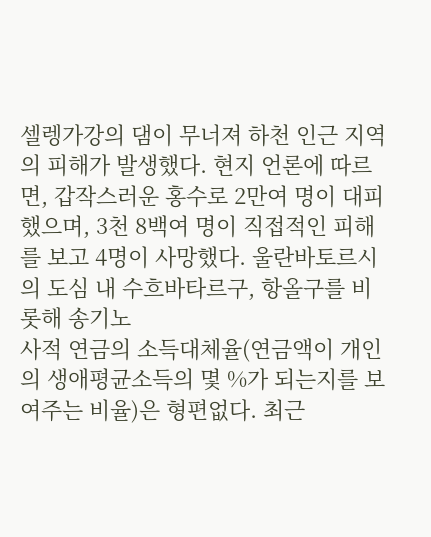셀렝가강의 댐이 무너져 하천 인근 지역의 피해가 발생했다. 현지 언론에 따르면, 갑작스러운 홍수로 2만여 명이 대피했으며, 3천 8백여 명이 직접적인 피해를 보고 4명이 사망했다. 울란바토르시의 도심 내 수흐바타르구, 항올구를 비롯해 송기노
사적 연금의 소득대체율(연금액이 개인의 생애평균소득의 몇 %가 되는지를 보여주는 비율)은 형편없다. 최근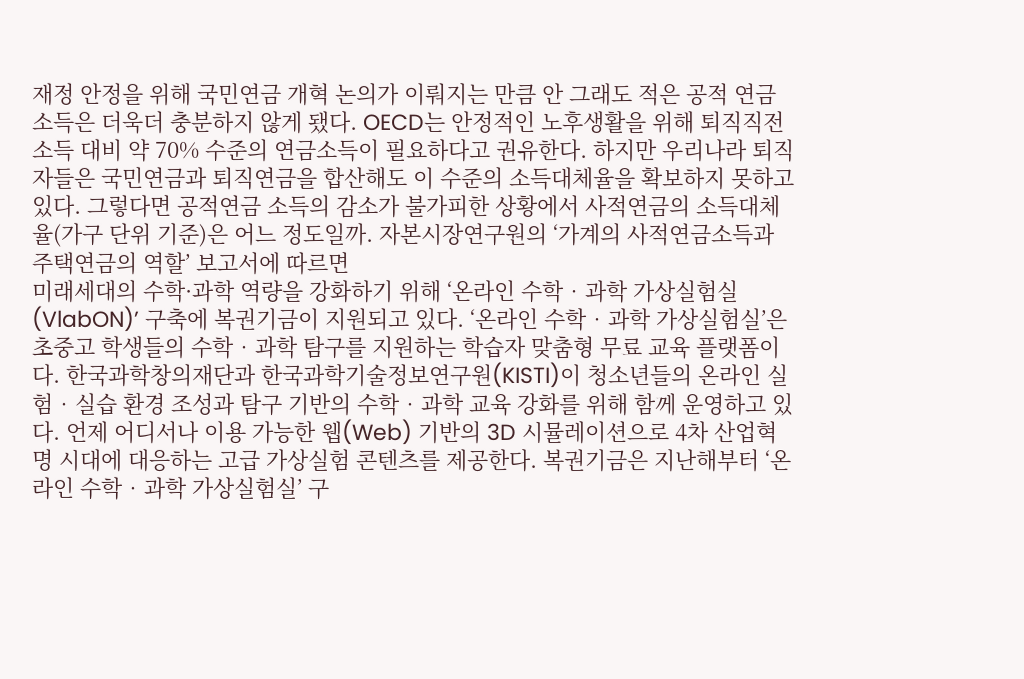재정 안정을 위해 국민연금 개혁 논의가 이뤄지는 만큼 안 그래도 적은 공적 연금 소득은 더욱더 충분하지 않게 됐다. OECD는 안정적인 노후생활을 위해 퇴직직전 소득 대비 약 70% 수준의 연금소득이 필요하다고 권유한다. 하지만 우리나라 퇴직자들은 국민연금과 퇴직연금을 합산해도 이 수준의 소득대체율을 확보하지 못하고 있다. 그렇다면 공적연금 소득의 감소가 불가피한 상황에서 사적연금의 소득대체율(가구 단위 기준)은 어느 정도일까. 자본시장연구원의 ‘가계의 사적연금소득과 주택연금의 역할’ 보고서에 따르면
미래세대의 수학·과학 역량을 강화하기 위해 ‘온라인 수학‧과학 가상실험실(VlabON)’ 구축에 복권기금이 지원되고 있다. ‘온라인 수학‧과학 가상실험실’은 초중고 학생들의 수학‧과학 탐구를 지원하는 학습자 맞춤형 무료 교육 플랫폼이다. 한국과학창의재단과 한국과학기술정보연구원(KISTI)이 청소년들의 온라인 실험‧실습 환경 조성과 탐구 기반의 수학‧과학 교육 강화를 위해 함께 운영하고 있다. 언제 어디서나 이용 가능한 웹(Web) 기반의 3D 시뮬레이션으로 4차 산업혁명 시대에 대응하는 고급 가상실험 콘텐츠를 제공한다. 복권기금은 지난해부터 ‘온라인 수학‧과학 가상실험실’ 구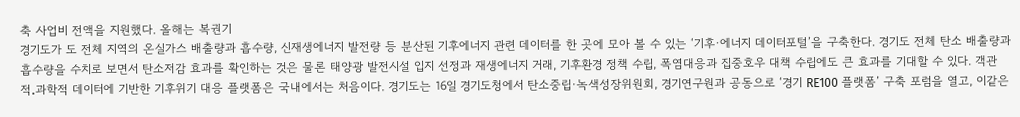축 사업비 전액을 지원했다. 올해는 복권기
경기도가 도 전체 지역의 온실가스 배출량과 흡수량, 신재생에너지 발전량 등 분산된 기후에너지 관련 데이터를 한 곳에 모아 볼 수 있는 ‘기후·에너지 데이터포털’을 구축한다. 경기도 전체 탄소 배출량과 흡수량을 수치로 보면서 탄소저감 효과를 확인하는 것은 물론 태양광 발전시설 입지 선정과 재생에너지 거래, 기후환경 정책 수립, 폭염대응과 집중호우 대책 수립에도 큰 효과를 기대할 수 있다. 객관적․과학적 데이터에 기반한 기후위기 대응 플랫폼은 국내에서는 처음이다. 경기도는 16일 경기도청에서 탄소중립·녹색성장위원회, 경기연구원과 공동으로 ‘경기 RE100 플랫폼’ 구축 포럼을 열고, 이같은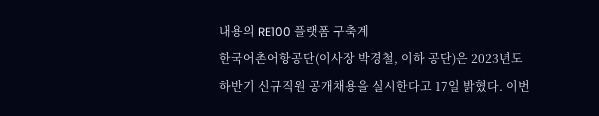내용의 RE100 플랫폼 구축계
한국어촌어항공단(이사장 박경철, 이하 공단)은 2023년도 하반기 신규직원 공개채용을 실시한다고 17일 밝혔다. 이번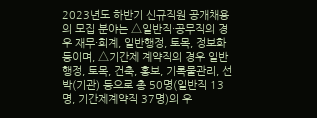2023년도 하반기 신규직원 공개채용의 모집 분야는 △일반직·공무직의 경우 재무·회계, 일반행정, 토목, 정보화 등이며, △기간제 계약직의 경우 일반행정, 토목, 건축, 홍보, 기록물관리, 선박(기관) 등으로 총 50명(일반직 13명, 기간제계약직 37명)의 우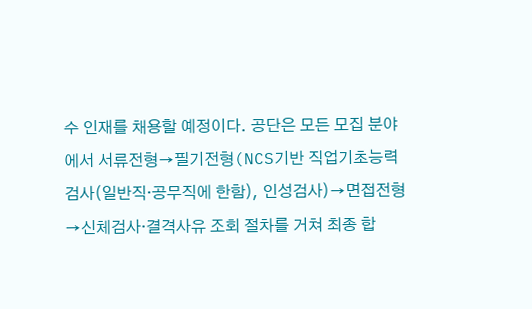수 인재를 채용할 예정이다. 공단은 모든 모집 분야에서 서류전형→필기전형(NCS기반 직업기초능력검사(일반직·공무직에 한함), 인성검사)→면접전형→신체검사‧결격사유 조회 절차를 거쳐 최종 합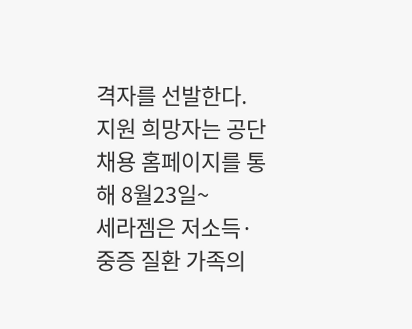격자를 선발한다. 지원 희망자는 공단 채용 홈페이지를 통해 8월23일~
세라젬은 저소득·중증 질환 가족의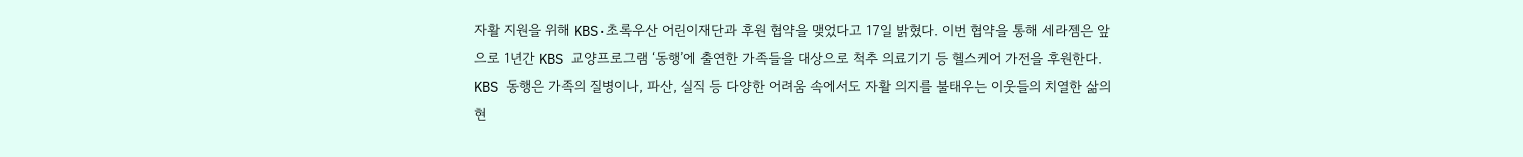자활 지원을 위해 KBS·초록우산 어린이재단과 후원 협약을 맺었다고 17일 밝혔다. 이번 협약을 통해 세라젬은 앞으로 1년간 KBS 교양프로그램 ‘동행’에 출연한 가족들을 대상으로 척추 의료기기 등 헬스케어 가전을 후원한다. KBS 동행은 가족의 질병이나, 파산, 실직 등 다양한 어려움 속에서도 자활 의지를 불태우는 이웃들의 치열한 삶의 현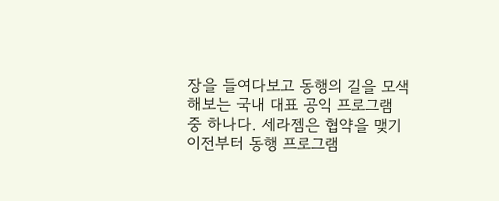장을 들여다보고 동행의 길을 모색해보는 국내 대표 공익 프로그램 중 하나다. 세라젬은 협약을 맺기 이전부터 동행 프로그램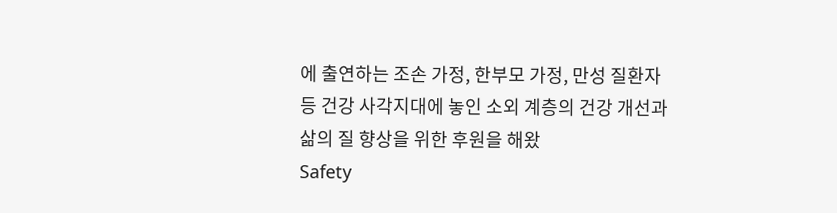에 출연하는 조손 가정, 한부모 가정, 만성 질환자 등 건강 사각지대에 놓인 소외 계층의 건강 개선과 삶의 질 향상을 위한 후원을 해왔
Safety